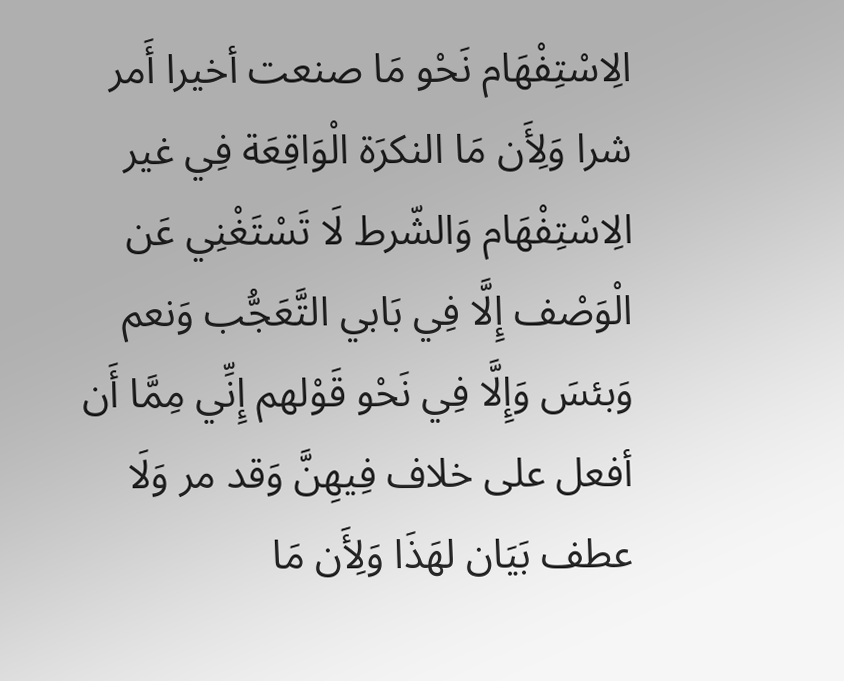الِاسْتِفْهَام نَحْو مَا صنعت أخيرا أَمر شرا وَلِأَن مَا النكرَة الْوَاقِعَة فِي غير الِاسْتِفْهَام وَالشّرط لَا تَسْتَغْنِي عَن الْوَصْف إِلَّا فِي بَابي التَّعَجُّب وَنعم وَبئسَ وَإِلَّا فِي نَحْو قَوْلهم إِنِّي مِمَّا أَن أفعل على خلاف فِيهِنَّ وَقد مر وَلَا عطف بَيَان لهَذَا وَلِأَن مَا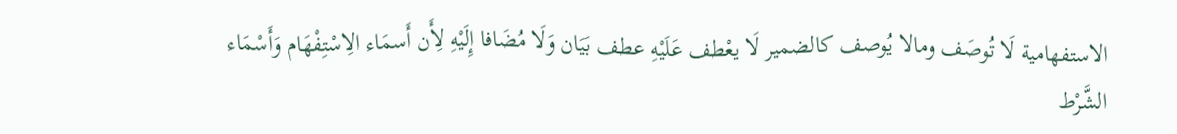الاستفهامية لَا تُوصَف ومالا يُوصف كالضمير لَا يعْطف عَلَيْهِ عطف بَيَان وَلَا مُضَافا إِلَيْهِ لِأَن أَسمَاء الِاسْتِفْهَام وَأَسْمَاء الشَّرْط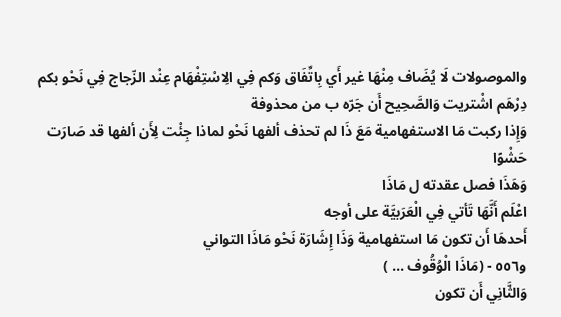والموصولات لَا يُضَاف مِنْهَا غير أَي بِاتِّفَاق وَكم فِي الِاسْتِفْهَام عِنْد الزّجاج فِي نَحْو بكم دِرْهَم اشْتريت وَالصَّحِيح أَن جَرّه ب من محذوفة
وَإِذا ركبت مَا الاستفهامية مَعَ ذَا لم تحذف ألفها نَحْو لماذا جِئْت لِأَن ألفها قد صَارَت حَشْوًا
وَهَذَا فصل عقدته ل مَاذَا
اعْلَم أَنَّهَا تَأتي فِي الْعَرَبيَّة على أوجه
أَحدهَا أَن تكون مَا استفهامية وَذَا إِشَارَة نَحْو مَاذَا التواني
و٥٥٦ - (مَاذَا الْوُقُوف ... )
وَالثَّانِي أَن تكون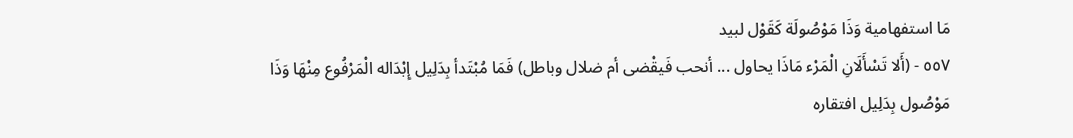مَا استفهامية وَذَا مَوْصُولَة كَقَوْل لبيد
٥٥٧ - (أَلا تَسْأَلَانِ الْمَرْء مَاذَا يحاول ... أنحب فَيقْضى أم ضلال وباطل) فَمَا مُبْتَدأ بِدَلِيل إِبْدَاله الْمَرْفُوع مِنْهَا وَذَا مَوْصُول بِدَلِيل افتقاره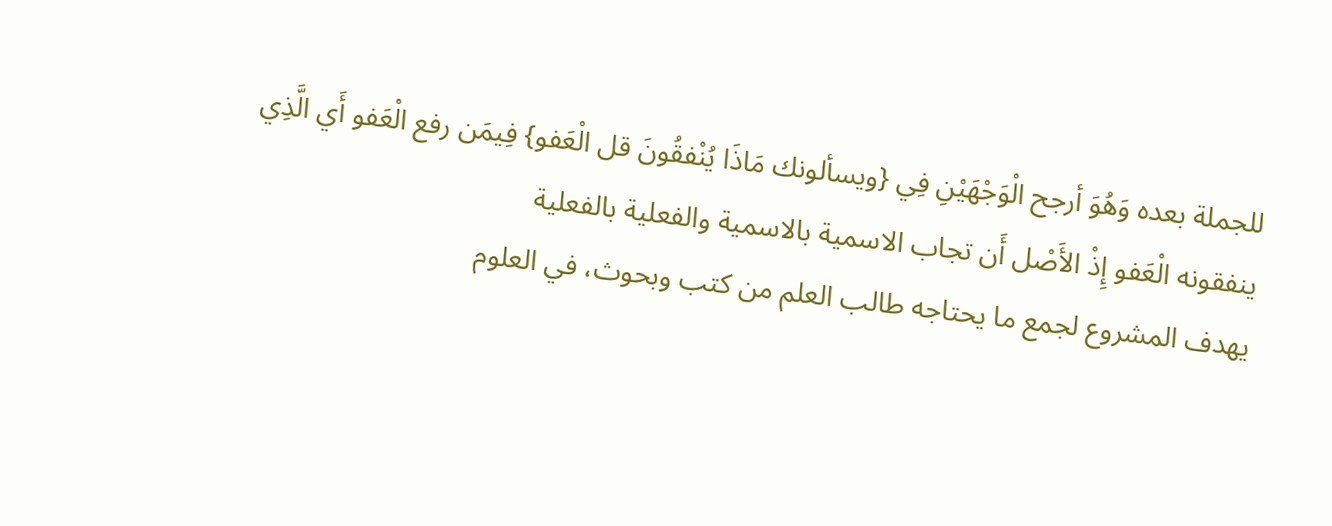للجملة بعده وَهُوَ أرجح الْوَجْهَيْنِ فِي {ويسألونك مَاذَا يُنْفقُونَ قل الْعَفو} فِيمَن رفع الْعَفو أَي الَّذِي ينفقونه الْعَفو إِذْ الأَصْل أَن تجاب الاسمية بالاسمية والفعلية بالفعلية
يهدف المشروع لجمع ما يحتاجه طالب العلم من كتب وبحوث، في العلوم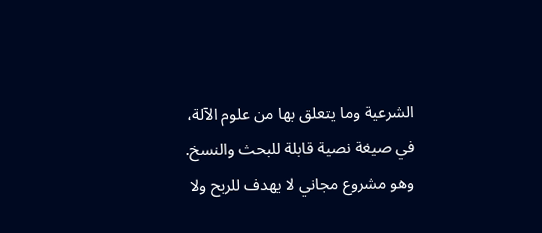الشرعية وما يتعلق بها من علوم الآلة، في صيغة نصية قابلة للبحث والنسخ.
وهو مشروع مجاني لا يهدف للربح ولا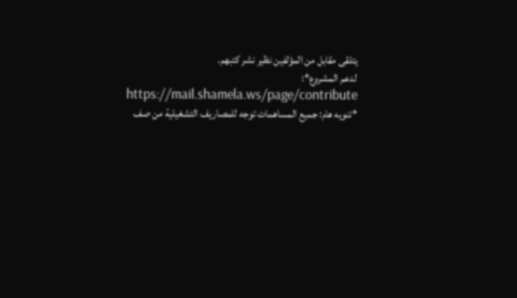يتلقى مقابل من المؤلفين نظير نشر كتبهم.
لدعم المشروع*: https://mail.shamela.ws/page/contribute
*تنويه هام: جميع المساهمات توجه للمصاريف التشغيلية من صف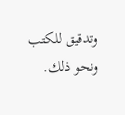وتدقيق للكتب ونحو ذلك.